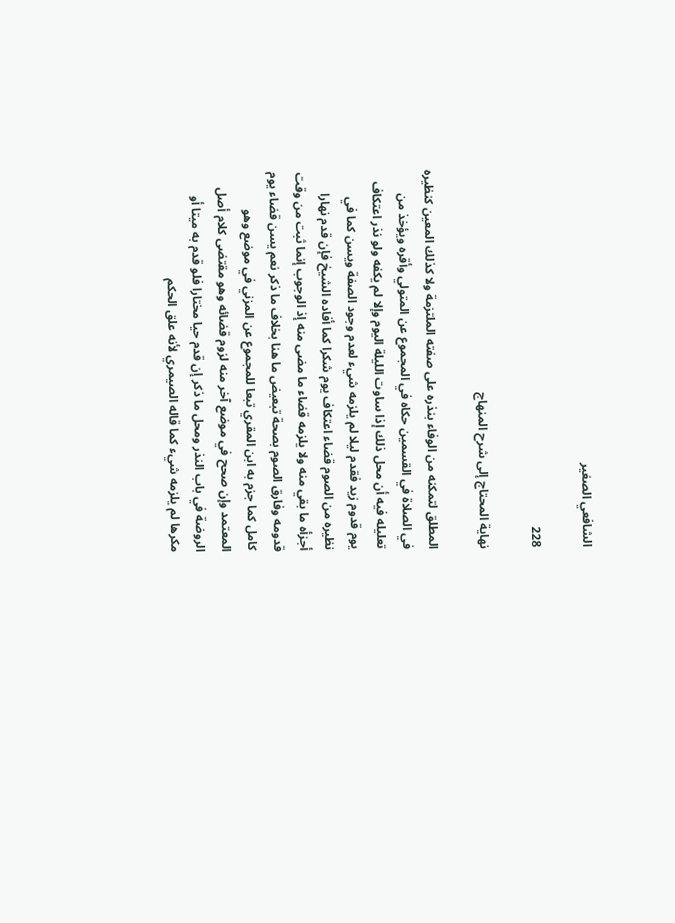الشافعي الصغير

228

نهاية المحتاج إلى شرح المنهاج

المطلق لتمكنه من الوفاء بنذره على صفته الملتزمة ولا كذلك المعين كنظيره في الصلاة في القسمين حكاه في المجموع عن المتولي وأقره ويؤخذ من تعليله فيه أن محل ذلك إذا ساوت الليلة اليوم وإلا لم يكفه ولو نذر اعتكاف يوم قدوم زيد فقدم ليلا لم يلزمه شيء لعدم وجود الصفة ويسن كما في نظيره من الصوم قضاء اعتكاف يوم شكرا كما أفاده الشيخ فإن قدم نهارا أجزأه ما بقي منه ولا يلزمه قضاء ما مضى منه إذ الوجوب إنما ثبت من وقت قدومه وفارق الصوم بصحة تبعيض ما هنا بخلاف ما ذكر نعم يسن قضاء يوم كامل كما جزم به ابن المقري تبعا للمجموع عن المزني في موضع وهو المعتمد وإن صحح في موضع آخر منه لزوم قضائه وهو مقتضى كلام أصل الروضة في باب النذر ومحل ما ذكر إن قدم حيا مختارا فلو قدم به ميتا أو مكرها لم يلزمه شيء كما قاله الصيمري لأنه علق الحكم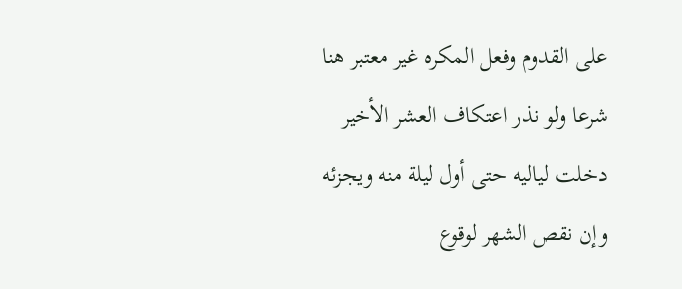على القدوم وفعل المكره غير معتبر هنا شرعا ولو نذر اعتكاف العشر الأخير دخلت لياليه حتى أول ليلة منه ويجزئه وإن نقص الشهر لوقوع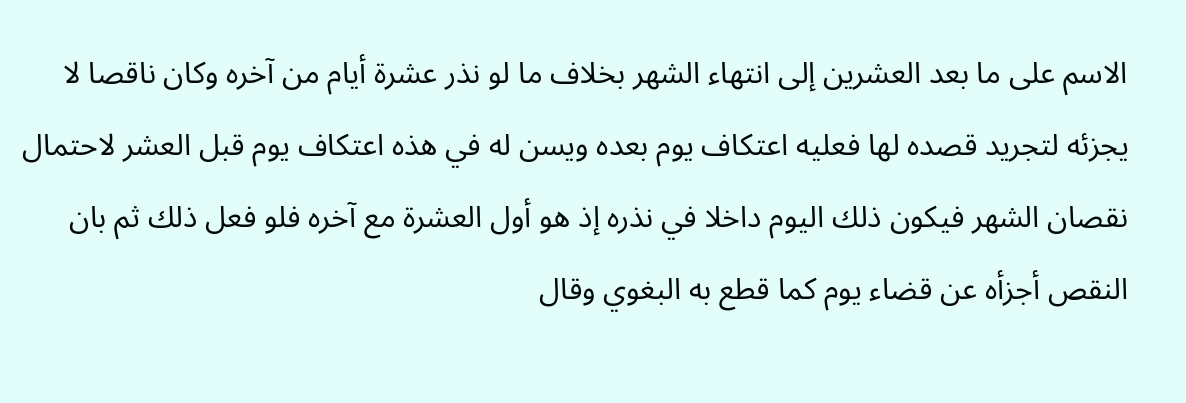الاسم على ما بعد العشرين إلى انتهاء الشهر بخلاف ما لو نذر عشرة أيام من آخره وكان ناقصا لا يجزئه لتجريد قصده لها فعليه اعتكاف يوم بعده ويسن له في هذه اعتكاف يوم قبل العشر لاحتمال نقصان الشهر فيكون ذلك اليوم داخلا في نذره إذ هو أول العشرة مع آخره فلو فعل ذلك ثم بان النقص أجزأه عن قضاء يوم كما قطع به البغوي وقال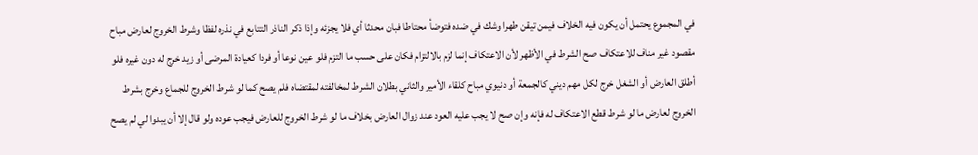في المجموع يحتمل أن يكون فيه الخلاف فيمن تيقن طهرا وشك في ضده فتوضأ محتاطا فبان محدثا أي فلا يجزئه وإذا ذكر الناذر التتابع في نذره لفظا وشرط الخروج لعارض مباح مقصود غير مناف للاعتكاف صح الشرط في الأظهر لأن الاعتكاف إنما لزم بالالتزام فكان على حسب ما التزم فلو عين نوعا أو فردا كعيادة المرضى أو زيد خرج له دون غيره فلو أطلق العارض أو الشغل خرج لكل مهم ديني كالجمعة أو دنيوي مباح كلقاء الأمير والثاني بطلان الشرط لمخالفته لمقتضاه فلم يصح كما لو شرط الخروج للجماع وخرج بشرط الخروج لعارض ما لو شرط قطع الاعتكاف له فإنه وإن صح لا يجب عليه العود عند زوال العارض بخلاف ما لو شرط الخروج للعارض فيجب عوده ولو قال إلا أن يبدوا لي لم يصح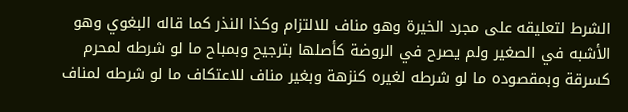الشرط لتعليقه على مجرد الخيرة وهو مناف للالتزام وكذا النذر كما قاله البغوي وهو الأشبه في الصغير ولم يصرح في الروضة كأصلها بترجيح وبمباح ما لو شرطه لمحرم كسرقة وبمقصوده ما لو شرطه لغيره كنزهة وبغير مناف للاعتكاف ما لو شرطه لمناف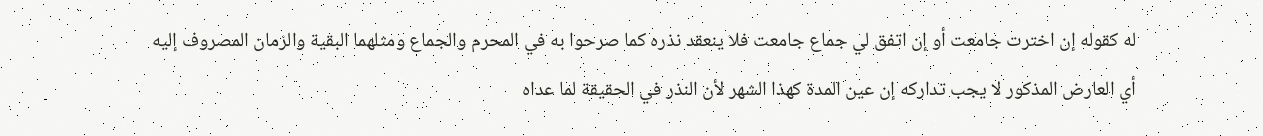له كقوله إن اخترت جامعت أو إن اتفق لي جماع جامعت فلا ينعقد نذره كما صرحوا به في المحرم والجماع ومثلهما البقية والزمان المصروف إليه أي العارض المذكور لا يجب تداركه إن عين المدة كهذا الشهر لأن النذر في الحقيقة لما عداه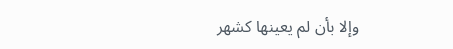وإلا بأن لم يعينها كشهر